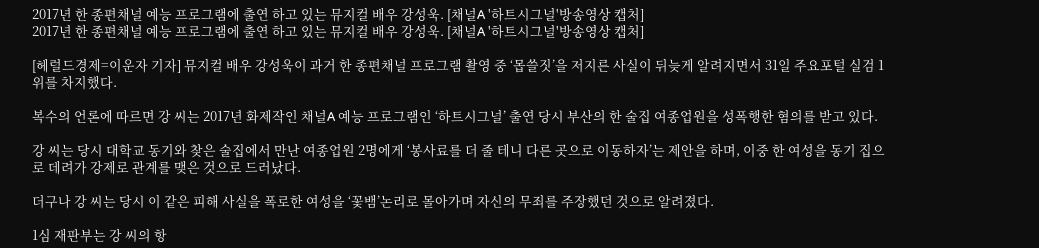2017년 한 종편채널 예능 프로그램에 출연 하고 있는 뮤지컬 배우 강성욱. [채널A '하트시그널'방송영상 캡처]
2017년 한 종편채널 예능 프로그램에 출연 하고 있는 뮤지컬 배우 강성욱. [채널A '하트시그널'방송영상 캡처]

[헤럴드경제=이운자 기자] 뮤지컬 배우 강성욱이 과거 한 종편채널 프로그램 촬영 중 ‘몹쓸짓’을 저지른 사실이 뒤늦게 알려지면서 31일 주요포털 실검 1위를 차지했다.

복수의 언론에 따르면 강 씨는 2017년 화제작인 채널A 예능 프로그램인 ‘하트시그널’ 출연 당시 부산의 한 술집 여종업원을 성폭행한 혐의를 받고 있다.

강 씨는 당시 대학교 동기와 찾은 술집에서 만난 여종업원 2명에게 ‘봉사료를 더 줄 테니 다른 곳으로 이동하자’는 제안을 하며, 이중 한 여성을 동기 집으로 데려가 강제로 관계를 맺은 것으로 드러났다.

더구나 강 씨는 당시 이 같은 피해 사실을 폭로한 여성을 ‘꽃뱀’논리로 몰아가며 자신의 무죄를 주장했던 것으로 알려졌다.

1심 재판부는 강 씨의 항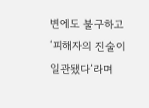변에도 불구하고 ‘피해자의 진술이 일관됐다’라며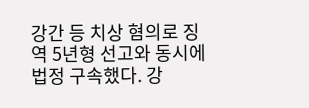강간 등 치상 혐의로 징역 5년형 선고와 동시에 법정 구속했다. 강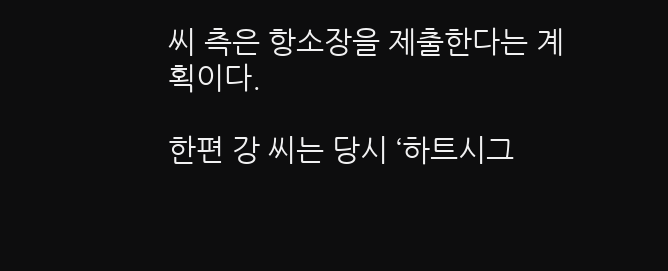씨 측은 항소장을 제출한다는 계획이다.

한편 강 씨는 당시 ‘하트시그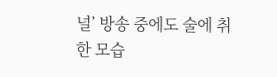널’ 방송 중에도 술에 취한 모습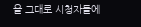을 그대로 시청자들에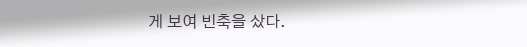게 보여 빈축을 샀다.